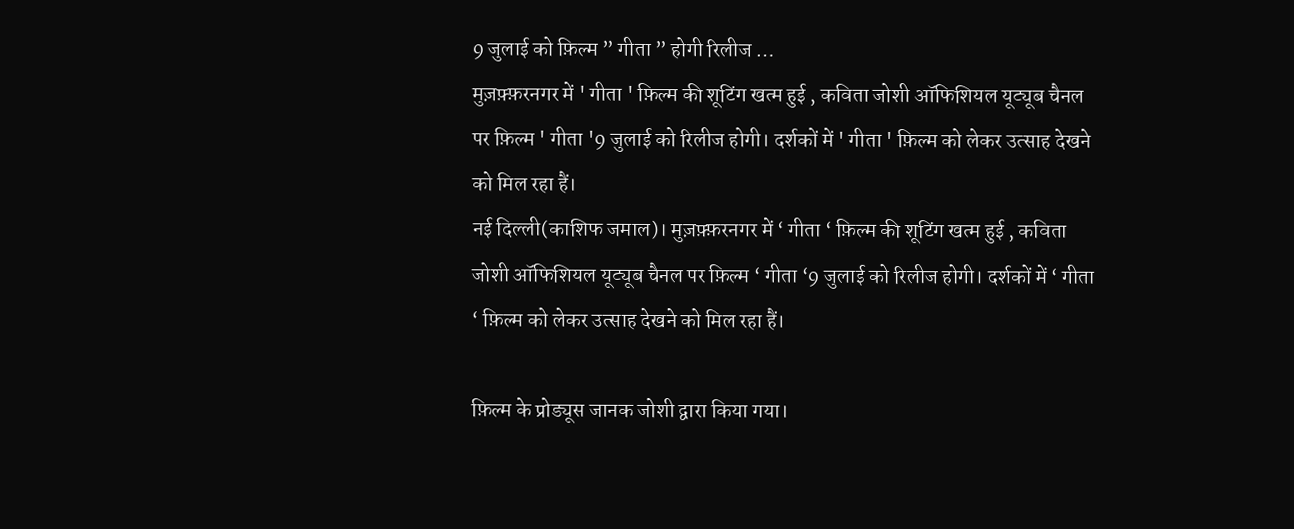9 जुलाई को फ़िल्म ” गीता ” होगी रिलीज …
मुज़फ़्फ़रनगर में ' गीता ' फ़िल्म की शूटिंग खत्म हुई , कविता जोशी ऑफिशियल यूट्यूब चैनल पर फ़िल्म ' गीता '9 जुलाई को रिलीज होगी। दर्शकों में ' गीता ' फ़िल्म को लेकर उत्साह देखने को मिल रहा हैं।
नई दिल्ली(काशिफ जमाल)। मुज़फ़्फ़रनगर में ‘ गीता ‘ फ़िल्म की शूटिंग खत्म हुई , कविता जोशी ऑफिशियल यूट्यूब चैनल पर फ़िल्म ‘ गीता ‘9 जुलाई को रिलीज होगी। दर्शकों में ‘ गीता ‘ फ़िल्म को लेकर उत्साह देखने को मिल रहा हैं।

फ़िल्म के प्रोड्यूस जानक जोशी द्वारा किया गया।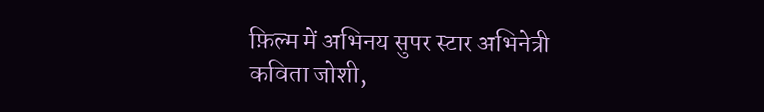फ़िल्म में अभिनय सुपर स्टार अभिनेत्री कविता जोशी,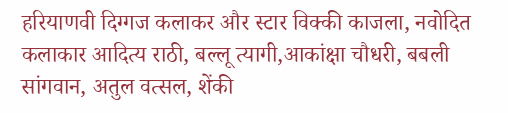हरियाणवी दिग्गज कलाकर और स्टार विक्की काजला, नवोदित कलाकार आदित्य राठी, बल्लू त्यागी,आकांक्षा चौधरी, बबली सांगवान, अतुल वत्सल, शेंकी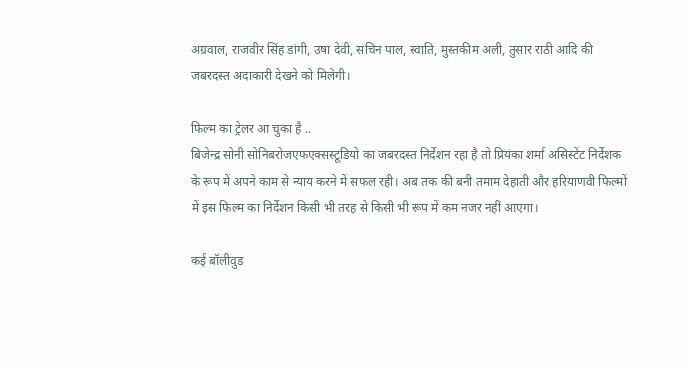अग्रवाल, राजवीर सिंह डांगी, उषा देवी, सचिन पाल, स्वाति, मुस्तकीम अली, तुसार राठी आदि की जबरदस्त अदाकारी देखने को मिलेगी।

फिल्म का ट्रेलर आ चुका है ..
बिजेन्द्र सोनी सोनिबरोजएफएक्सस्टूडियो का जबरदस्त निर्देशन रहा है तो प्रियंका शर्मा असिस्टेंट निर्देशक के रूप में अपने काम से न्याय करने में सफल रही। अब तक की बनी तमाम देहाती और हरियाणवी फिल्मों में इस फिल्म का निर्देशन किसी भी तरह से किसी भी रूप में कम नजर नहीं आएगा।

कई बॉलीवुड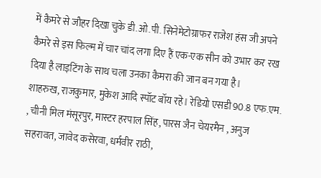में कैमरे से जौहर दिखा चुके डी.ओ.पी. सिनेमेटोग्राफर राजेश हंस जी अपने कैमरे से इस फिल्म में चार चांद लगा दिए हैं एक-एक सीन को उभार कर रख दिया है लाइटिंग के साथ चला उनका कैमरा की जान बन गया है।
शाहरुख, राजकुमार, मुकेश आदि स्पॉट बॉय रहे। रेडियो एसडी 90.8 एफ.एम. , चीनी मिल मंसूरपुर, मास्टर हरपाल सिंह, पारस जैन चेयरमैन , अनुज सहरावत, जावेद कसेरवा, धर्मवीर राठी,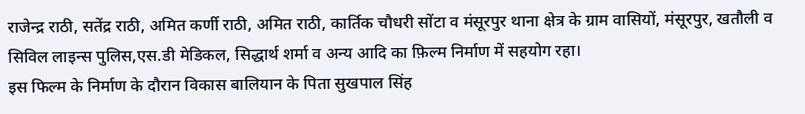राजेन्द्र राठी, सतेंद्र राठी, अमित कर्णी राठी, अमित राठी, कार्तिक चौधरी सोंटा व मंसूरपुर थाना क्षेत्र के ग्राम वासियों, मंसूरपुर, खतौली व सिविल लाइन्स पुलिस,एस.डी मेडिकल, सिद्धार्थ शर्मा व अन्य आदि का फ़िल्म निर्माण में सहयोग रहा।
इस फिल्म के निर्माण के दौरान विकास बालियान के पिता सुखपाल सिंह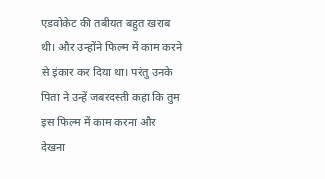एडवोकेट की तबीयत बहुत खराब थी। और उन्होंने फिल्म में काम करने से इंकार कर दिया था। परंतु उनके पिता ने उन्हें जबरदस्ती कहा कि तुम इस फिल्म में काम करना और देखना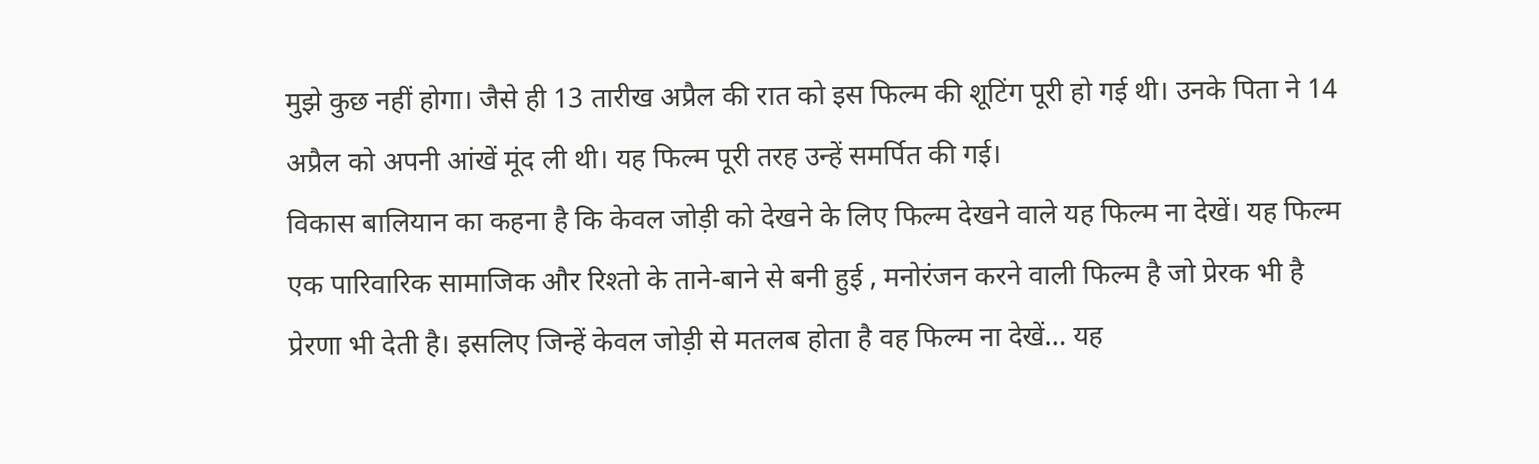मुझे कुछ नहीं होगा। जैसे ही 13 तारीख अप्रैल की रात को इस फिल्म की शूटिंग पूरी हो गई थी। उनके पिता ने 14 अप्रैल को अपनी आंखें मूंद ली थी। यह फिल्म पूरी तरह उन्हें समर्पित की गई।
विकास बालियान का कहना है कि केवल जोड़ी को देखने के लिए फिल्म देखने वाले यह फिल्म ना देखें। यह फिल्म एक पारिवारिक सामाजिक और रिश्तो के ताने-बाने से बनी हुई , मनोरंजन करने वाली फिल्म है जो प्रेरक भी है प्रेरणा भी देती है। इसलिए जिन्हें केवल जोड़ी से मतलब होता है वह फिल्म ना देखें… यह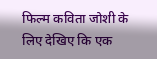फिल्म कविता जोशी के लिए देखिए कि एक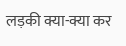लड़की क्या-क्या कर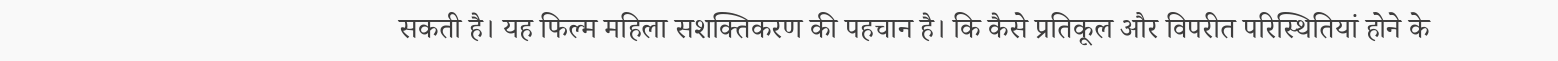सकती है। यह फिल्म महिला सशक्तिकरण की पहचान है। कि कैसे प्रतिकूल और विपरीत परिस्थितियां होने के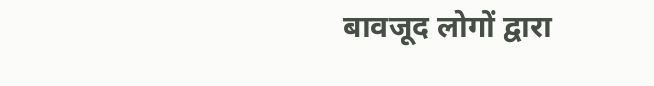बावजूद लोगों द्वारा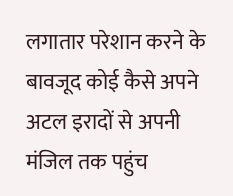लगातार परेशान करने के बावजूद कोई कैसे अपने अटल इरादों से अपनी मंजिल तक पहुंच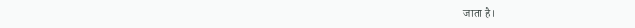जाता है।